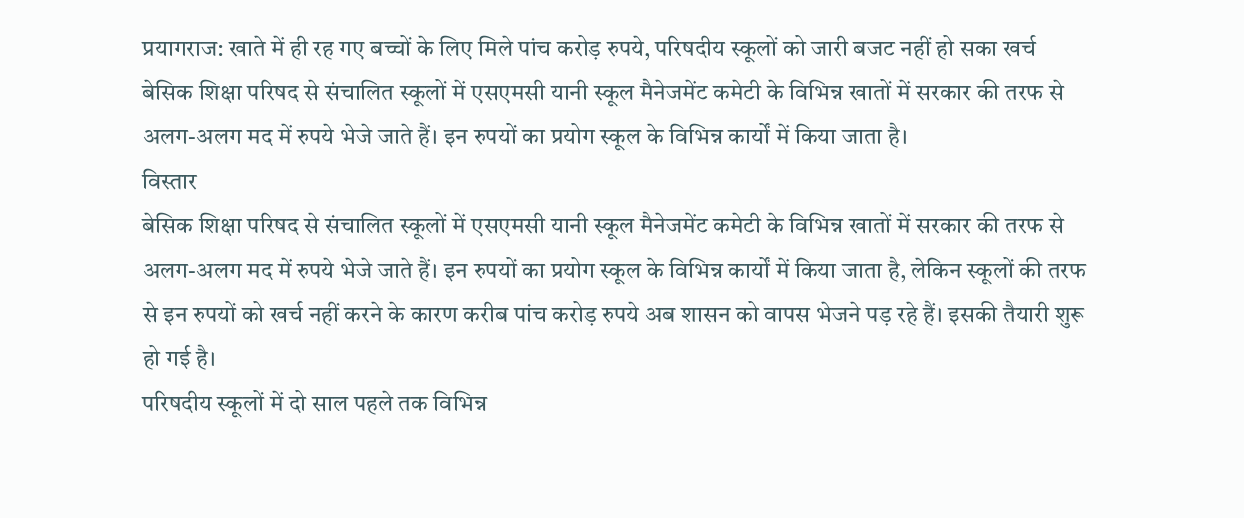प्रयागराज: खाते में ही रह गए बच्चों के लिए मिले पांच करोड़ रुपये, परिषदीय स्कूलों को जारी बजट नहीं हो सका खर्च
बेसिक शिक्षा परिषद से संचालित स्कूलों में एसएमसी यानी स्कूल मैनेजमेंट कमेटी के विभिन्न खातों में सरकार की तरफ से अलग-अलग मद में रुपये भेजे जाते हैं। इन रुपयों का प्रयोग स्कूल के विभिन्न कार्यों में किया जाता है।
विस्तार
बेसिक शिक्षा परिषद से संचालित स्कूलों में एसएमसी यानी स्कूल मैनेजमेंट कमेटी के विभिन्न खातों में सरकार की तरफ से अलग-अलग मद में रुपये भेजे जाते हैं। इन रुपयों का प्रयोग स्कूल के विभिन्न कार्यों में किया जाता है, लेकिन स्कूलों की तरफ से इन रुपयों को खर्च नहीं करने के कारण करीब पांच करोड़ रुपये अब शासन को वापस भेजने पड़ रहे हैं। इसकी तैयारी शुरू हो गई है।
परिषदीय स्कूलों में दो साल पहले तक विभिन्न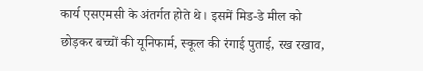कार्य एसएमसी के अंतर्गत होते थे। इसमें मिड-डे मील को छोड़कर बच्चों की यूनिफार्म, स्कूल की रंगाई पुताई, रख रखाव,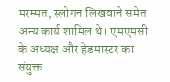मरम्मत, स्लोगन लिखवाने समेत अन्य कार्य शामिल थे। एमएमसी के अध्यक्ष और हेडमास्टर का संयुक्त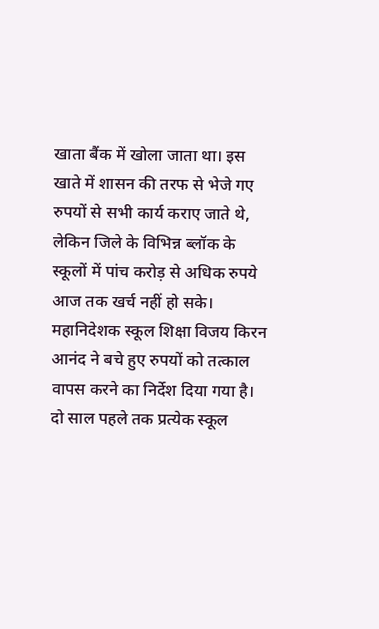खाता बैंक में खोला जाता था। इस खाते में शासन की तरफ से भेजे गए रुपयों से सभी कार्य कराए जाते थे, लेकिन जिले के विभिन्न ब्लॉक के स्कूलों में पांच करोड़ से अधिक रुपये आज तक खर्च नहीं हो सके। महानिदेशक स्कूल शिक्षा विजय किरन आनंद ने बचे हुए रुपयों को तत्काल वापस करने का निर्देश दिया गया है।
दो साल पहले तक प्रत्येक स्कूल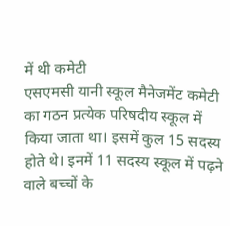में थी कमेटी
एसएमसी यानी स्कूल मैनेजमेंट कमेटी का गठन प्रत्येक परिषदीय स्कूल में किया जाता था। इसमें कुल 15 सदस्य होते थे। इनमें 11 सदस्य स्कूल में पढ़ने वाले बच्चों के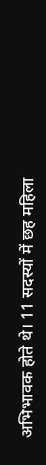अभिभावक होते थे। 11 सदस्यों में छह महिला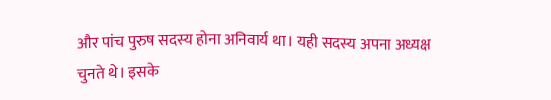और पांच पुरुष सदस्य होना अनिवार्य था। यही सदस्य अपना अध्यक्ष चुनते थे। इसके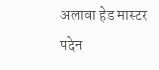अलावा हेड मास्टर पदेन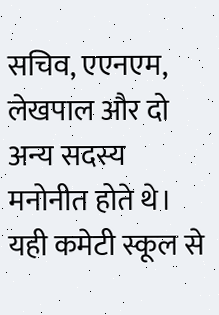सचिव, एएनएम, लेखपाल और दो अन्य सदस्य मनोनीत होते थे। यही कमेटी स्कूल से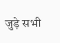जुड़े सभी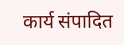कार्य संपादित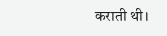कराती थी।